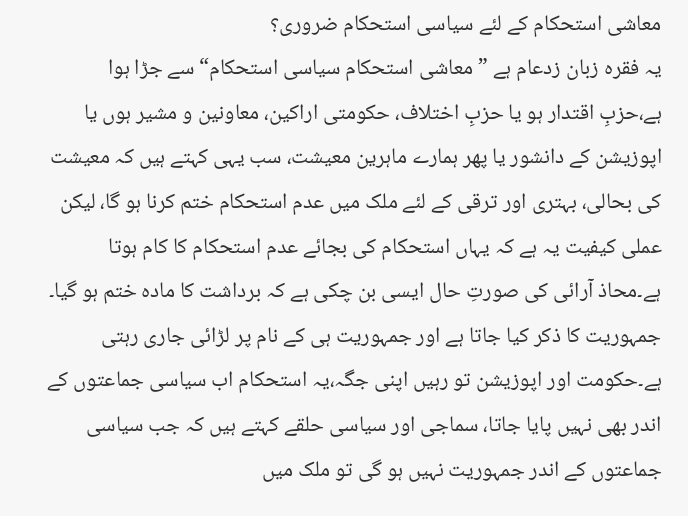معاشی استحکام کے لئے سیاسی استحکام ضروری؟
یہ فقرہ زبان زدعام ہے ”معاشی استحکام سیاسی استحکام“ سے جڑا ہوا ہے،حزبِ اقتدار ہو یا حزبِ اختلاف، حکومتی اراکین، معاونین و مشیر ہوں یا اپوزیشن کے دانشور یا پھر ہمارے ماہرین معیشت، سب یہی کہتے ہیں کہ معیشت کی بحالی، بہتری اور ترقی کے لئے ملک میں عدم استحکام ختم کرنا ہو گا، لیکن عملی کیفیت یہ ہے کہ یہاں استحکام کی بجائے عدم استحکام کا کام ہوتا ہے۔محاذ آرائی کی صورتِ حال ایسی بن چکی ہے کہ برداشت کا مادہ ختم ہو گیا۔ جمہوریت کا ذکر کیا جاتا ہے اور جمہوریت ہی کے نام پر لڑائی جاری رہتی ہے۔حکومت اور اپوزیشن تو رہیں اپنی جگہ،یہ استحکام اب سیاسی جماعتوں کے اندر بھی نہیں پایا جاتا، سماجی اور سیاسی حلقے کہتے ہیں کہ جب سیاسی جماعتوں کے اندر جمہوریت نہیں ہو گی تو ملک میں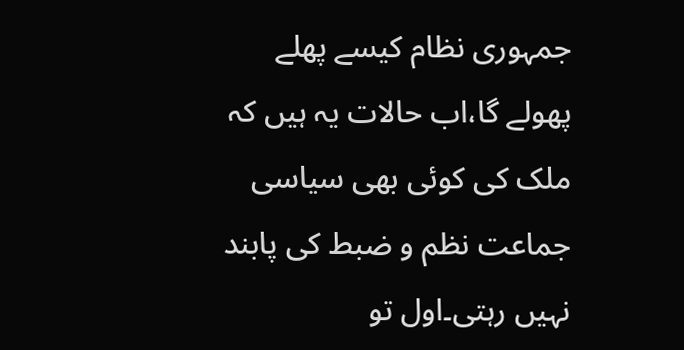جمہوری نظام کیسے پھلے پھولے گا،اب حالات یہ ہیں کہ ملک کی کوئی بھی سیاسی جماعت نظم و ضبط کی پابند نہیں رہتی۔اول تو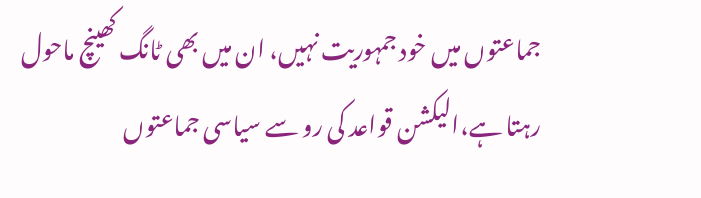جماعتوں میں خود جمہوریت نہیں، ان میں بھی ٹانگ کھینچ ماحول رہتا ہے،الیکشن قواعد کی رو سے سیاسی جماعتوں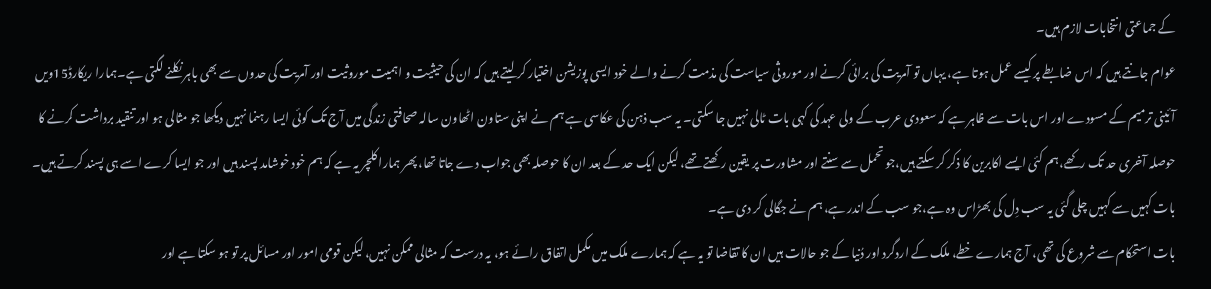کے جماعتی انتخابات لازم ہیں۔
عوام جانتے ہیں کہ اس ضابطے پر کیسے عمل ہوتا ہے، یہاں تو آمریت کی برائی کرنے اور موروثی سیاست کی مذمت کرنے والے خود ایسی پوزیشن اختیار کر لیتے ہیں کہ ان کی حیثیت و اہمیت موروثیت اور آمریت کی حدوں سے بھی باہر نکلنے لگتی ہے۔ہمارا ریکارڈ15ویں آئینی ترمیم کے مسودے اور اس بات سے ظاہر ہے کہ سعودی عرب کے ولی عہد کی کہی بات ٹالی نہیں جا سکتی۔ یہ سب ذہن کی عکاسی ہے ہم نے اپنی ستاون اٹھاون سالہ صحافتی زندگی میں آج تک کوئی ایسا رہنما نہیں دیکھا جو مثالی ہو اور تنقید برداشت کرنے کا حوصلہ آخری حد تک رکھے،ہم کئی ایسے اکابرین کا ذکر کر سکتے ہیں،جو تحمل سے سنتے اور مشاورت پر یقین رکھتے تھے، لیکن ایک حد کے بعد ان کا حوصلہ بھی جواب دے جاتا تھا، پھر ہمارا کلچر یہ ہے کہ ہم خود خوشامد پسند ہیں اور جو ایسا کرے اسے ہی پسند کرتے ہیں۔ بات کہیں سے کہیں چلی گئی یہ سب دِل کی بھڑاس وہ ہے،جو سب کے اندر ہے، ہم نے جگالی کر دی ہے۔
بات استحکام سے شروع کی تھی، آج ہمارے خطے، ملک کے اردگرد اور دُنیا کے جو حالات ہیں ان کا تقاضا تو یہ ہے کہ ہمارے ملک میں مکمل اتفاق رائے ہو، یہ درست کہ مثالی ممکن نہیں، لیکن قومی امور اور مسائل پر تو ہو سکتا ہے اور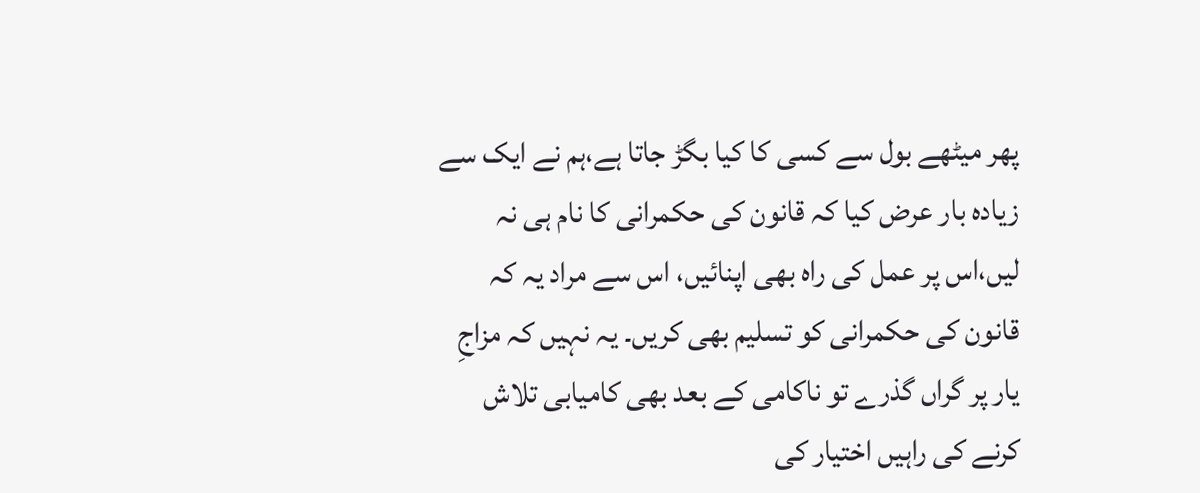پھر میٹھے بول سے کسی کا کیا بگڑ جاتا ہے،ہم نے ایک سے زیادہ بار عرض کیا کہ قانون کی حکمرانی کا نام ہی نہ لیں،اس پر عمل کی راہ بھی اپنائیں، اس سے مراد یہ کہ قانون کی حکمرانی کو تسلیم بھی کریں۔ یہ نہیں کہ مزاجِ یار پر گراں گذرے تو ناکامی کے بعد بھی کامیابی تلاش کرنے کی راہیں اختیار کی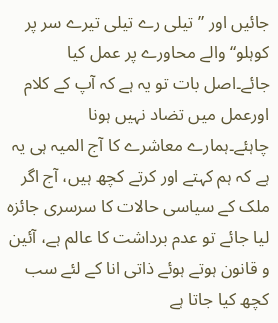جائیں اور ”تیلی رے تیلی تیرے سر پر کوہلو“ والے محاورے پر عمل کیا جائے۔اصل بات تو یہ ہے کہ آپ کے کلام اورعمل میں تضاد نہیں ہونا چاہئے۔ہمارے معاشرے کا آج المیہ ہی یہ ہے کہ ہم کہتے اور کرتے کچھ ہیں، آج اگر ملک کے سیاسی حالات کا سرسری جائزہ لیا جائے تو عدم برداشت کا عالم ہے، آئین و قانون ہوتے ہوئے ذاتی انا کے لئے سب کچھ کیا جاتا ہے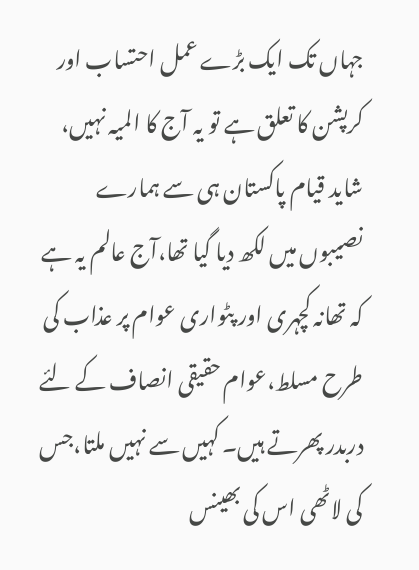جہاں تک ایک بڑے عمل احتساب اور کرپشن کا تعلق ہے تو یہ آج کا المیہ نہیں، شاید قیام پاکستان ہی سے ہمارے نصیبوں میں لکھ دیا گیا تھا،آج عالم یہ ہے کہ تھانہ کچہری اور پٹواری عوام پر عذاب کی طرح مسلط،عوام حقیقی انصاف کے لئے دربدر پھرتے ہیں۔ کہیں سے نہیں ملتا،جس کی لاٹھی اس کی بھینس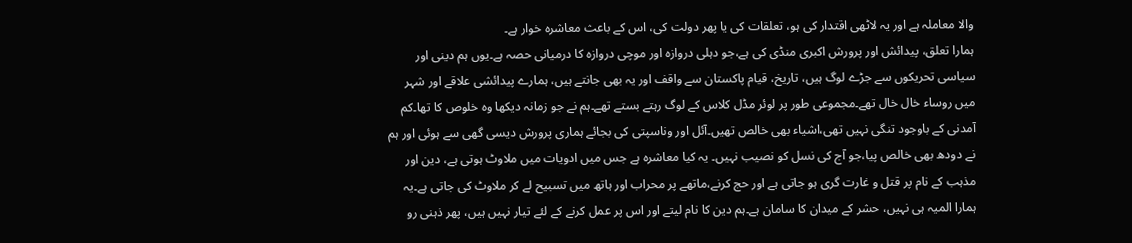والا معاملہ ہے اور یہ لاٹھی اقتدار کی ہو، تعلقات کی یا پھر دولت کی، اس کے باعث معاشرہ خوار ہے۔
ہمارا تعلق، پیدائش اور پرورش اکبری منڈی کی ہے،جو دہلی دروازہ اور موچی دروازہ کا درمیانی حصہ ہے۔یوں ہم دینی اور سیاسی تحریکوں سے جڑے لوگ ہیں، تاریخ، قیام پاکستان سے واقف اور یہ بھی جانتے ہیں، ہمارے پیدائشی علاقے اور شہر میں روساء خال خال تھے۔مجموعی طور پر لوئر مڈل کلاس کے لوگ رہتے بستے تھے۔ہم نے جو زمانہ دیکھا وہ خلوص کا تھا۔کم آمدنی کے باوجود تنگی نہیں تھی،اشیاء بھی خالص تھیں۔آئل اور وناسپتی کی بجائے ہماری پرورش دیسی گھی سے ہوئی اور ہم نے دودھ بھی خالص پیا،جو آج کی نسل کو نصیب نہیں۔ یہ کیا معاشرہ ہے جس میں ادویات میں ملاوٹ ہوتی ہے، دین اور مذہب کے نام پر قتل و غارت گری ہو جاتی ہے اور حج کرنے،ماتھے پر محراب اور ہاتھ میں تسبیح لے کر ملاوٹ کی جاتی ہے۔یہ ہمارا المیہ ہی نہیں، حشر کے میدان کا سامان ہے۔ہم دین کا نام لیتے اور اس پر عمل کرنے کے لئے تیار نہیں ہیں، پھر ذہنی رو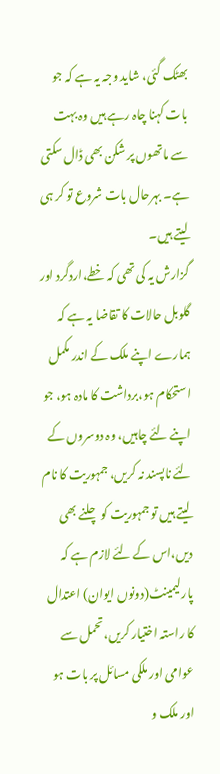بھٹک گئی، شاید وجہ یہ ہے کہ جو بات کہنا چاہ رہے ہیں وہ بہت سے ماتھوں پر شکن بھی ڈال سکتی ہے۔ بہرحال بات شروع تو کر ہی لیتے ہیں۔
گزارش یہ کی تھی کہ خطے،اردگرد اور گلوبل حالات کا تقاضا یہ ہے کہ ہمارے اپنے ملک کے اندر مکمل استحکام ہو،برداشت کا مادہ ہو، جو اپنے لئے چاہیں، وہ دوسروں کے لئے ناپسند نہ کریں، جمہوریت کا نام لیتے ہیں تو جمہوریت کو چلنے بھی دیں،اس کے لئے لازم ہے کہ پارلیمینٹ(دونوں ایوان) اعتدال کا راستہ اختیار کریں،تحمل سے عوامی اور ملکی مسائل پر بات ہو اور ملک و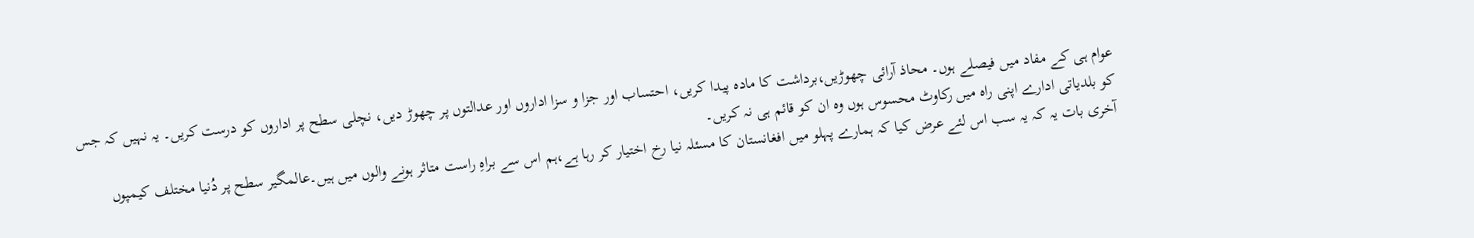عوام ہی کے مفاد میں فیصلے ہوں۔ محاذ آرائی چھوڑیں،برداشت کا مادہ پیدا کریں، احتساب اور جزا و سزا اداروں اور عدالتوں پر چھوڑ دیں، نچلی سطح پر اداروں کو درست کریں۔ یہ نہیں کہ جس کو بلدیاتی ادارے اپنی راہ میں رکاوٹ محسوس ہوں وہ ان کو قائم ہی نہ کریں۔
آخری بات یہ کہ یہ سب اس لئے عرض کیا کہ ہمارے پہلو میں افغانستان کا مسئلہ نیا رخ اختیار کر رہا ہے،ہم اس سے براہِ راست متاثر ہونے والوں میں ہیں۔عالمگیر سطح پر دُنیا مختلف کیمپوں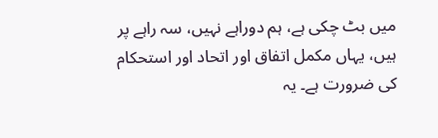میں بٹ چکی ہے، ہم دوراہے نہیں، سہ راہے پر ہیں، یہاں مکمل اتفاق اور اتحاد اور استحکام کی ضرورت ہے۔ یہ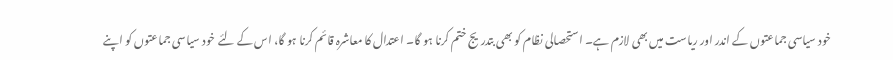خود سیاسی جماعتوں کے اندر اور ریاست میں بھی لازم ہے۔ استحصالی نظام کو بھی بتدریج ختم کرنا ہو گا۔ اعتدال کا معاشرہ قائم کرنا ہو گا، اس کے لئے خود سیاسی جماعتوں کو اپنے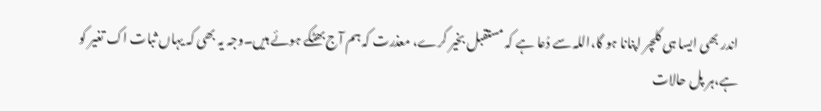اندر بھی ایسا ہی کلچر اپنانا ہو گا،اللہ سے دُعا ہے کہ مستقبل بخیر کرے، معذرت کہ ہم آج بھٹکے ہوئے ہیں۔وجہ یہ بھی کہ یہاں ثبات اک تغیر کو ہے،ہر پل حالات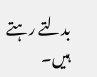بدلتے رہتے ہیں۔